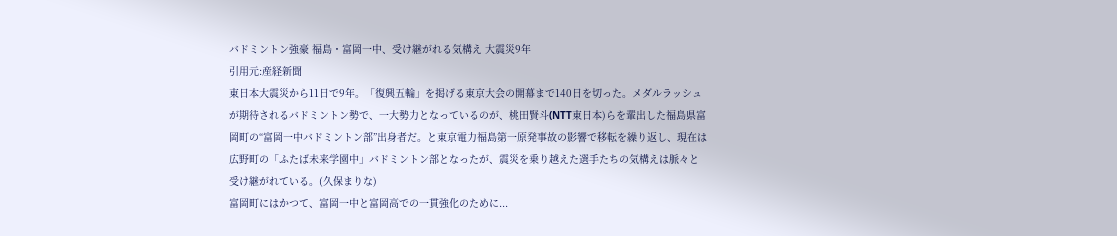バドミントン強豪 福島・富岡一中、受け継がれる気構え 大震災9年
引用元:産経新聞
東日本大震災から11日で9年。「復興五輪」を掲げる東京大会の開幕まで140日を切った。メダルラッシュが期待されるバドミントン勢で、一大勢力となっているのが、桃田賢斗(NTT東日本)らを輩出した福島県富岡町の“富岡一中バドミントン部”出身者だ。と東京電力福島第一原発事故の影響で移転を繰り返し、現在は広野町の「ふたば未来学園中」バドミントン部となったが、震災を乗り越えた選手たちの気構えは脈々と受け継がれている。(久保まりな)
富岡町にはかつて、富岡一中と富岡高での一貫強化のために...